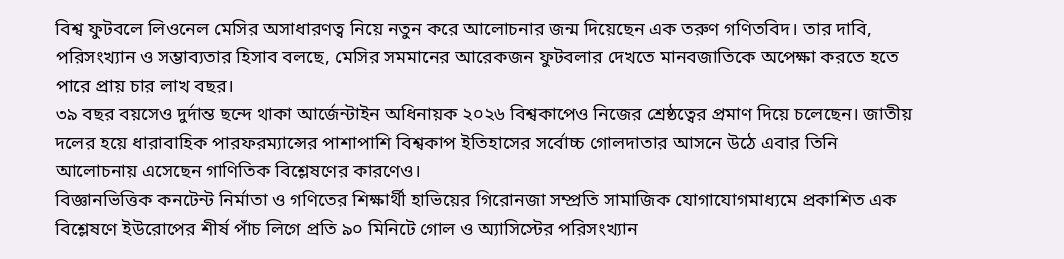বিশ্ব ফুটবলে লিওনেল মেসির অসাধারণত্ব নিয়ে নতুন করে আলোচনার জন্ম দিয়েছেন এক তরুণ গণিতবিদ। তার দাবি, পরিসংখ্যান ও সম্ভাব্যতার হিসাব বলছে, মেসির সমমানের আরেকজন ফুটবলার দেখতে মানবজাতিকে অপেক্ষা করতে হতে পারে প্রায় চার লাখ বছর।
৩৯ বছর বয়সেও দুর্দান্ত ছন্দে থাকা আর্জেন্টাইন অধিনায়ক ২০২৬ বিশ্বকাপেও নিজের শ্রেষ্ঠত্বের প্রমাণ দিয়ে চলেছেন। জাতীয় দলের হয়ে ধারাবাহিক পারফরম্যান্সের পাশাপাশি বিশ্বকাপ ইতিহাসের সর্বোচ্চ গোলদাতার আসনে উঠে এবার তিনি আলোচনায় এসেছেন গাণিতিক বিশ্লেষণের কারণেও।
বিজ্ঞানভিত্তিক কনটেন্ট নির্মাতা ও গণিতের শিক্ষার্থী হাভিয়ের গিরোনজা সম্প্রতি সামাজিক যোগাযোগমাধ্যমে প্রকাশিত এক বিশ্লেষণে ইউরোপের শীর্ষ পাঁচ লিগে প্রতি ৯০ মিনিটে গোল ও অ্যাসিস্টের পরিসংখ্যান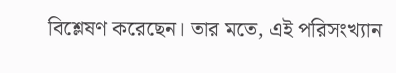বিশ্লেষণ করেছেন। তার মতে, এই পরিসংখ্যান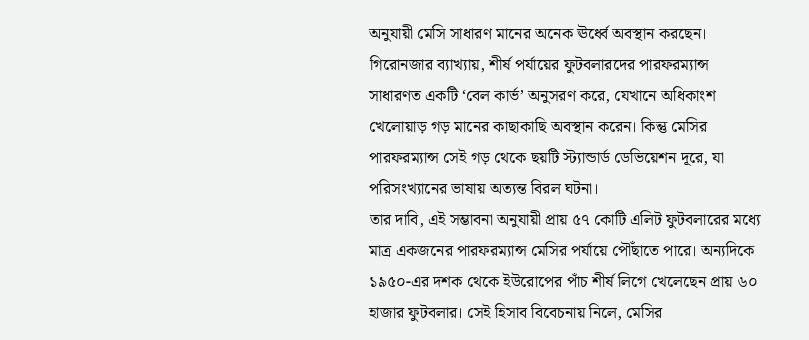অনুযায়ী মেসি সাধারণ মানের অনেক ঊর্ধ্বে অবস্থান করছেন।
গিরোনজার ব্যাখ্যায়, শীর্ষ পর্যায়ের ফুটবলারদের পারফরম্যান্স সাধারণত একটি ‘বেল কার্ভ’ অনুসরণ করে, যেখানে অধিকাংশ খেলোয়াড় গড় মানের কাছাকাছি অবস্থান করেন। কিন্তু মেসির পারফরম্যান্স সেই গড় থেকে ছয়টি স্ট্যান্ডার্ড ডেভিয়েশন দূরে, যা পরিসংখ্যানের ভাষায় অত্যন্ত বিরল ঘটনা।
তার দাবি, এই সম্ভাবনা অনুযায়ী প্রায় ৫৭ কোটি এলিট ফুটবলারের মধ্যে মাত্র একজনের পারফরম্যান্স মেসির পর্যায়ে পৌঁছাতে পারে। অন্যদিকে ১৯৫০-এর দশক থেকে ইউরোপের পাঁচ শীর্ষ লিগে খেলেছেন প্রায় ৬০ হাজার ফুটবলার। সেই হিসাব বিবেচনায় নিলে, মেসির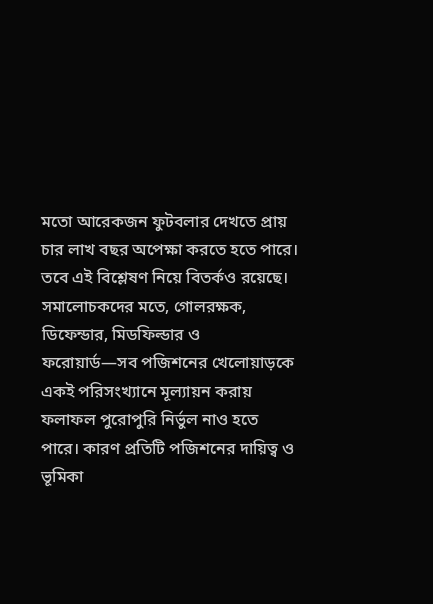মতো আরেকজন ফুটবলার দেখতে প্রায় চার লাখ বছর অপেক্ষা করতে হতে পারে।
তবে এই বিশ্লেষণ নিয়ে বিতর্কও রয়েছে। সমালোচকদের মতে, গোলরক্ষক, ডিফেন্ডার, মিডফিল্ডার ও ফরোয়ার্ড—সব পজিশনের খেলোয়াড়কে একই পরিসংখ্যানে মূল্যায়ন করায় ফলাফল পুরোপুরি নির্ভুল নাও হতে পারে। কারণ প্রতিটি পজিশনের দায়িত্ব ও ভূমিকা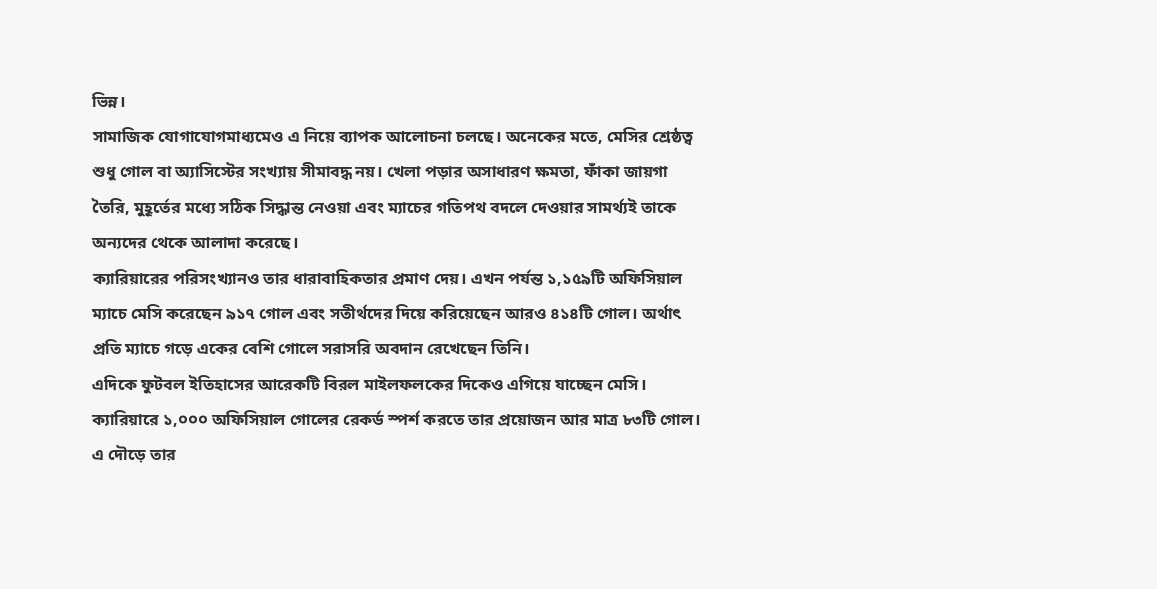ভিন্ন।
সামাজিক যোগাযোগমাধ্যমেও এ নিয়ে ব্যাপক আলোচনা চলছে। অনেকের মতে, মেসির শ্রেষ্ঠত্ব শুধু গোল বা অ্যাসিস্টের সংখ্যায় সীমাবদ্ধ নয়। খেলা পড়ার অসাধারণ ক্ষমতা, ফাঁকা জায়গা তৈরি, মুহূর্তের মধ্যে সঠিক সিদ্ধান্ত নেওয়া এবং ম্যাচের গতিপথ বদলে দেওয়ার সামর্থ্যই তাকে অন্যদের থেকে আলাদা করেছে।
ক্যারিয়ারের পরিসংখ্যানও তার ধারাবাহিকতার প্রমাণ দেয়। এখন পর্যন্ত ১,১৫৯টি অফিসিয়াল ম্যাচে মেসি করেছেন ৯১৭ গোল এবং সতীর্থদের দিয়ে করিয়েছেন আরও ৪১৪টি গোল। অর্থাৎ প্রতি ম্যাচে গড়ে একের বেশি গোলে সরাসরি অবদান রেখেছেন তিনি।
এদিকে ফুটবল ইতিহাসের আরেকটি বিরল মাইলফলকের দিকেও এগিয়ে যাচ্ছেন মেসি। ক্যারিয়ারে ১,০০০ অফিসিয়াল গোলের রেকর্ড স্পর্শ করতে তার প্রয়োজন আর মাত্র ৮৩টি গোল। এ দৌড়ে তার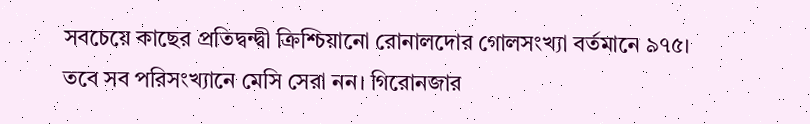সবচেয়ে কাছের প্রতিদ্বন্দ্বী ক্রিশ্চিয়ানো রোনালদোর গোলসংখ্যা বর্তমানে ৯৭৫।
তবে সব পরিসংখ্যানে মেসি সেরা নন। গিরোনজার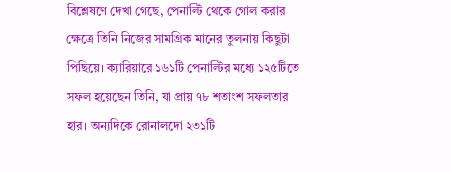বিশ্লেষণে দেখা গেছে, পেনাল্টি থেকে গোল করার ক্ষেত্রে তিনি নিজের সামগ্রিক মানের তুলনায় কিছুটা পিছিয়ে। ক্যারিয়ারে ১৬১টি পেনাল্টির মধ্যে ১২৫টিতে সফল হয়েছেন তিনি, যা প্রায় ৭৮ শতাংশ সফলতার হার। অন্যদিকে রোনালদো ২৩১টি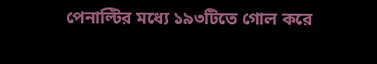পেনাল্টির মধ্যে ১৯৩টিতে গোল করে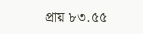প্রায় ৮৩.৫৫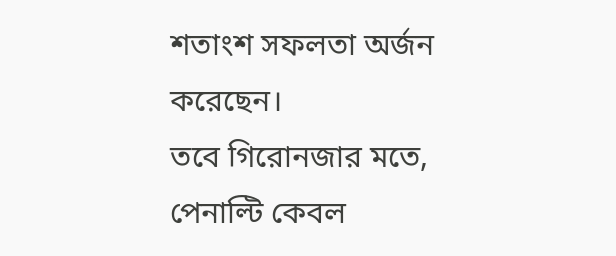শতাংশ সফলতা অর্জন করেছেন।
তবে গিরোনজার মতে, পেনাল্টি কেবল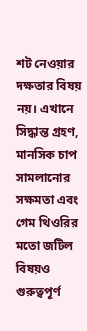শট নেওয়ার দক্ষতার বিষয় নয়। এখানে সিদ্ধান্ত গ্রহণ, মানসিক চাপ সামলানোর সক্ষমতা এবং গেম থিওরির মতো জটিল বিষয়ও গুরুত্বপূর্ণ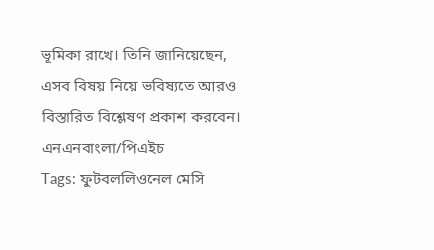ভূমিকা রাখে। তিনি জানিয়েছেন, এসব বিষয় নিয়ে ভবিষ্যতে আরও বিস্তারিত বিশ্লেষণ প্রকাশ করবেন।
এনএনবাংলা/পিএইচ
Tags: ফুটবললিওনেল মেসি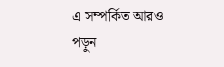এ সম্পর্কিত আরও পড়ুন